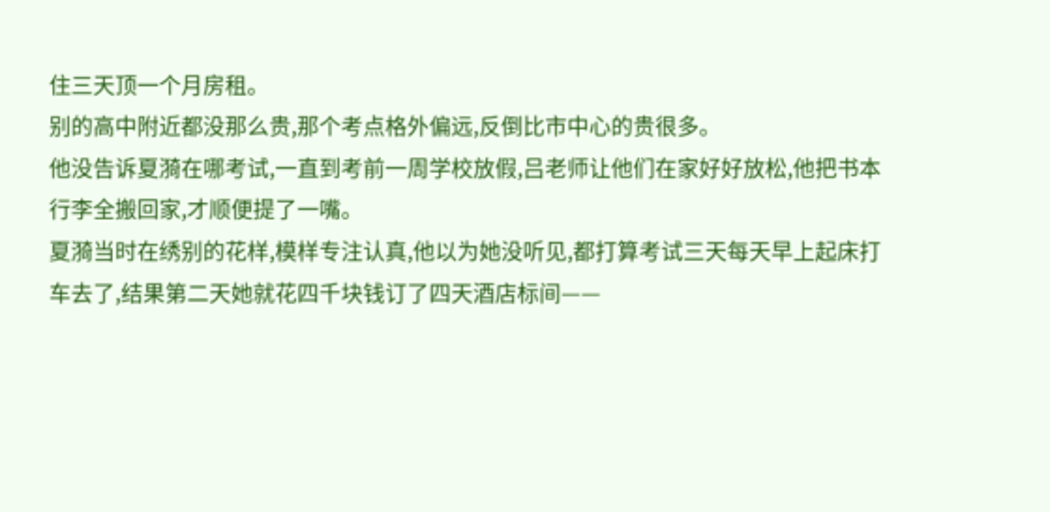住三天顶一个月房租。
别的高中附近都没那么贵,那个考点格外偏远,反倒比市中心的贵很多。
他没告诉夏漪在哪考试,一直到考前一周学校放假,吕老师让他们在家好好放松,他把书本行李全搬回家,才顺便提了一嘴。
夏漪当时在绣别的花样,模样专注认真,他以为她没听见,都打算考试三天每天早上起床打车去了,结果第二天她就花四千块钱订了四天酒店标间——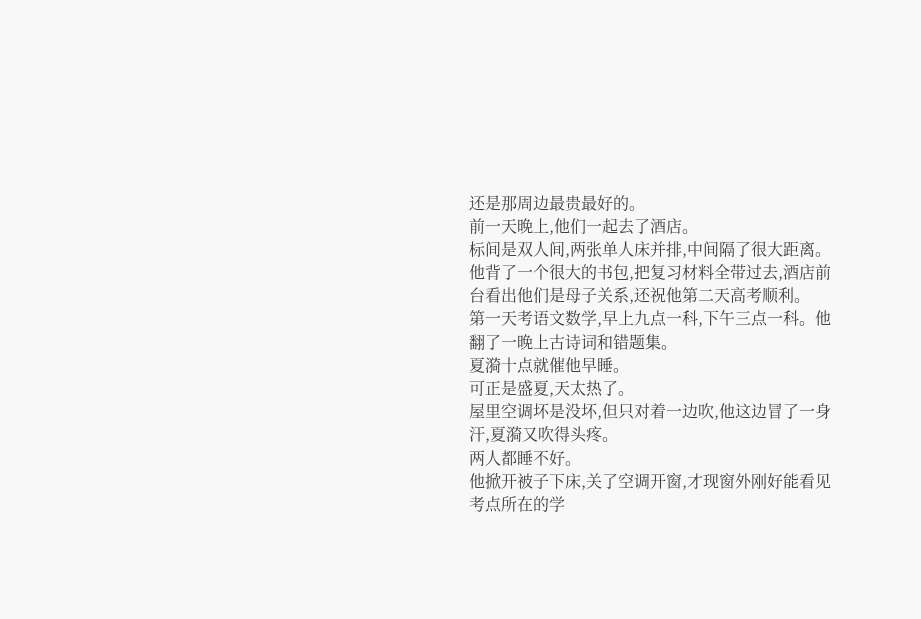还是那周边最贵最好的。
前一天晚上,他们一起去了酒店。
标间是双人间,两张单人床并排,中间隔了很大距离。
他背了一个很大的书包,把复习材料全带过去,酒店前台看出他们是母子关系,还祝他第二天高考顺利。
第一天考语文数学,早上九点一科,下午三点一科。他翻了一晚上古诗词和错题集。
夏漪十点就催他早睡。
可正是盛夏,天太热了。
屋里空调坏是没坏,但只对着一边吹,他这边冒了一身汗,夏漪又吹得头疼。
两人都睡不好。
他掀开被子下床,关了空调开窗,才现窗外刚好能看见考点所在的学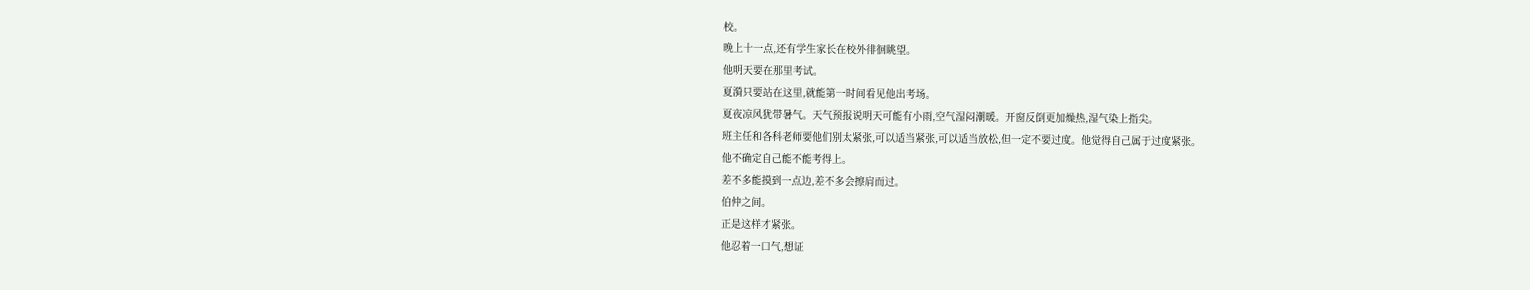校。
晚上十一点,还有学生家长在校外徘徊眺望。
他明天要在那里考试。
夏漪只要站在这里,就能第一时间看见他出考场。
夏夜凉风犹带暑气。天气预报说明天可能有小雨,空气湿闷潮暖。开窗反倒更加燥热,湿气染上指尖。
班主任和各科老师要他们别太紧张,可以适当紧张,可以适当放松,但一定不要过度。他觉得自己属于过度紧张。
他不确定自己能不能考得上。
差不多能摸到一点边,差不多会擦肩而过。
伯仲之间。
正是这样才紧张。
他忍着一口气,想证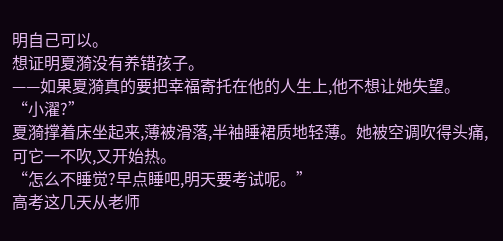明自己可以。
想证明夏漪没有养错孩子。
——如果夏漪真的要把幸福寄托在他的人生上,他不想让她失望。
“小濯?”
夏漪撑着床坐起来,薄被滑落,半袖睡裙质地轻薄。她被空调吹得头痛,可它一不吹,又开始热。
“怎么不睡觉?早点睡吧,明天要考试呢。”
高考这几天从老师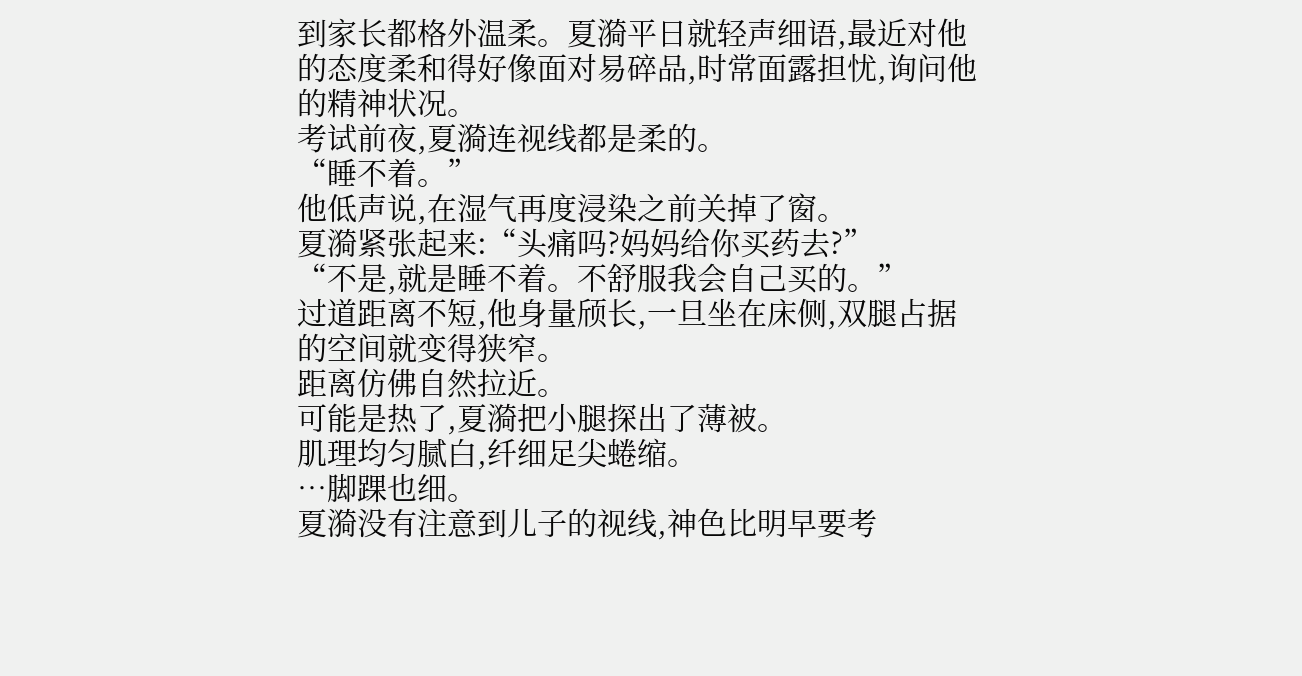到家长都格外温柔。夏漪平日就轻声细语,最近对他的态度柔和得好像面对易碎品,时常面露担忧,询问他的精神状况。
考试前夜,夏漪连视线都是柔的。
“睡不着。”
他低声说,在湿气再度浸染之前关掉了窗。
夏漪紧张起来:“头痛吗?妈妈给你买药去?”
“不是,就是睡不着。不舒服我会自己买的。”
过道距离不短,他身量颀长,一旦坐在床侧,双腿占据的空间就变得狭窄。
距离仿佛自然拉近。
可能是热了,夏漪把小腿探出了薄被。
肌理均匀腻白,纤细足尖蜷缩。
…脚踝也细。
夏漪没有注意到儿子的视线,神色比明早要考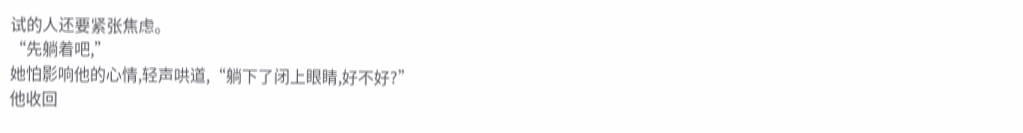试的人还要紧张焦虑。
“先躺着吧,”
她怕影响他的心情,轻声哄道,“躺下了闭上眼睛,好不好?”
他收回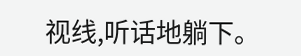视线,听话地躺下。